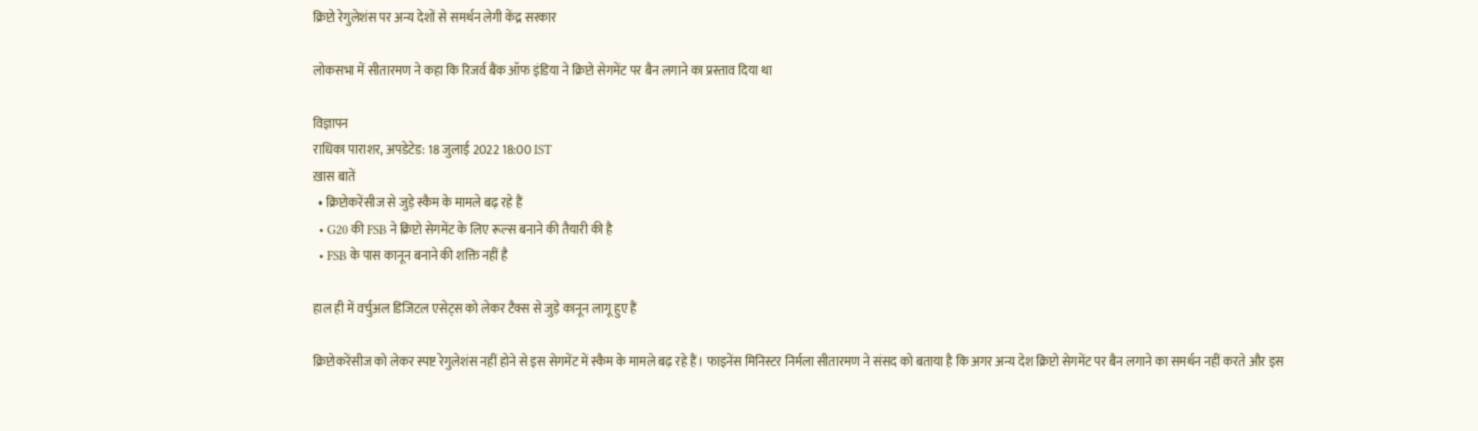क्रिप्टो रेगुलेशंस पर अन्य देशों से समर्थन लेगी केंद्र सरकार

लोकसभा में सीतारमण ने कहा कि रिजर्व बैंक ऑफ इंडिया ने क्रिप्टो सेगमेंट पर बैन लगाने का प्रस्ताव दिया था

विज्ञापन
राधिका पाराशर, अपडेटेड: 18 जुलाई 2022 18:00 IST
ख़ास बातें
  • क्रिप्टोकरेंसीज से जुड़े स्कैम के मामले बढ़ रहे हैं
  • G20 की FSB ने क्रिप्टो सेगमेंट के लिए रूल्स बनाने की तैयारी की है
  • FSB के पास कानून बनाने की शक्ति नहीं है

हाल ही में वर्चुअल डिजिटल एसेट्स को लेकर टैक्स से जुड़े कानून लागू हुए हैं

क्रिप्टोकरेंसीज को लेकर स्पष्ट रेगुलेशंस नहीं होने से इस सेगमेंट में स्कैम के मामले बढ़ रहे हैं। फाइनेंस मिनिस्टर निर्मला सीतारमण ने संसद को बताया है कि अगर अन्य देश क्रिप्टो सेगमेंट पर बैन लगाने का समर्थन नहीं करते और इस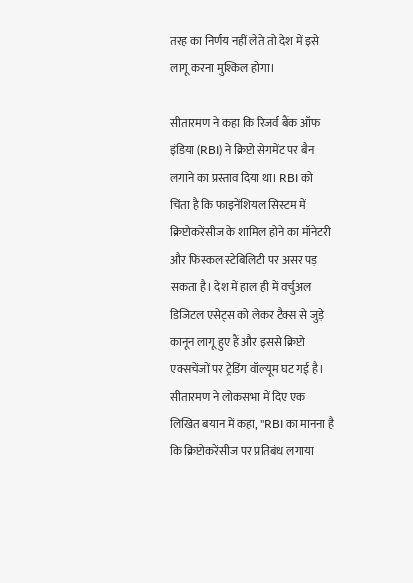तरह का निर्णय नहीं लेते तो देश में इसे लागू करना मुश्किल होगा।

सीतारमण ने कहा कि रिजर्व बैंक ऑफ इंडिया (RBI) ने क्रिप्टो सेगमेंट पर बैन लगाने का प्रस्ताव दिया था। RBI को चिंता है कि फाइनेंशियल सिस्टम में क्रिप्टोकरेंसीज के शामिल होने का मॉनेटरी और फिस्कल स्टेबिलिटी पर असर पड़ सकता है। देश में हाल ही में वर्चुअल डिजिटल एसेट्स को लेकर टैक्स से जुड़े कानून लागू हुए हैं और इससे क्रिप्टो एक्सचेंजों पर ट्रेडिंग वॉल्यूम घट गई है। सीतारमण ने लोकसभा में दिए एक लिखित बयान में कहा, "RBI का मानना है कि क्रिप्टोकरेंसीज पर प्रतिबंध लगाया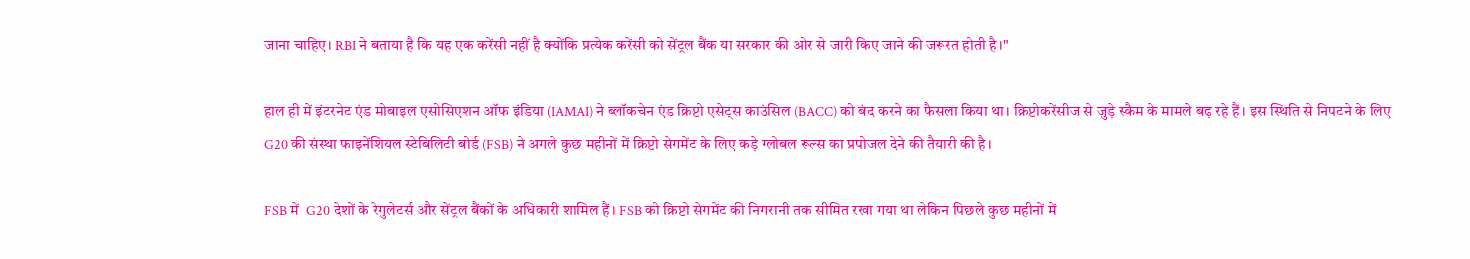जाना चाहिए। RBI ने बताया है कि यह एक करेंसी नहीं है क्योंकि प्रत्येक करेंसी को सेंट्रल बैंक या सरकार की ओर से जारी किए जाने की जरूरत होती है।"

हाल ही में इंटरनेट एंड मोबाइल एसोसिएशन ऑफ इंडिया (IAMAI) ने ब्लॉकचेन एंड क्रिप्टो एसेट्स काउंसिल (BACC) को बंद करने का फैसला किया था। क्रिप्टोकरेंसीज से जुड़े स्कैम के मामले बढ़ रहे हैं। इस स्थिति से निपटने के लिए G20 की संस्था फाइनेंशियल स्टेबिलिटी बोर्ड (FSB) ने अगले कुछ महीनों में क्रिप्टो सेगमेंट के लिए कड़े ग्लोबल रूल्स का प्रपोजल देने की तैयारी की है।

FSB में  G20 देशों के रेगुलेटर्स और सेंट्रल बैंकों के अधिकारी शामिल हैं। FSB को क्रिप्टो सेगमेंट की निगरानी तक सीमित रखा गया था लेकिन पिछले कुछ महीनों में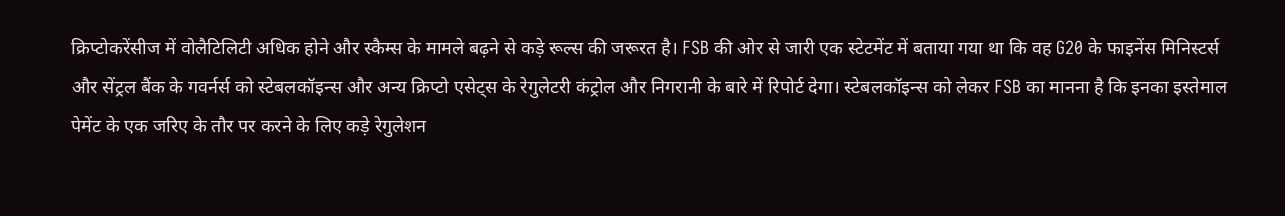क्रिप्टोकरेंसीज में वोलैटिलिटी अधिक होने और स्कैम्स के मामले बढ़ने से कड़े रूल्स की जरूरत है। FSB की ओर से जारी एक स्टेटमेंट में बताया गया था कि वह G20 के फाइनेंस मिनिस्टर्स और सेंट्रल बैंक के गवर्नर्स को स्टेबलकॉइन्स और अन्य क्रिप्टो एसेट्स के रेगुलेटरी कंट्रोल और निगरानी के बारे में रिपोर्ट देगा। स्टेबलकॉइन्स को लेकर FSB का मानना है कि इनका इस्तेमाल पेमेंट के एक जरिए के तौर पर करने के लिए कड़े रेगुलेशन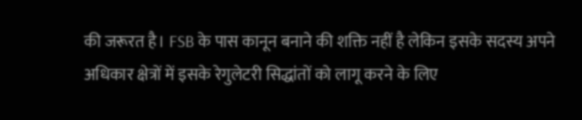की जरूरत है। FSB के पास कानून बनाने की शक्ति नहीं है लेकिन इसके सदस्य अपने अधिकार क्षेत्रों में इसके रेगुलेटरी सिद्धांतों को लागू करने के लिए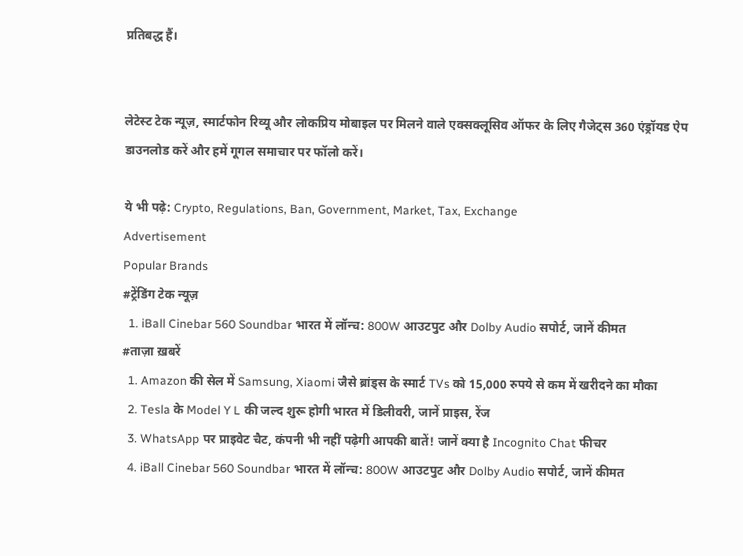प्रतिबद्ध हैं।


लेटेस्ट टेक न्यूज़, स्मार्टफोन रिव्यू और लोकप्रिय मोबाइल पर मिलने वाले एक्सक्लूसिव ऑफर के लिए गैजेट्स 360 एंड्रॉयड ऐप डाउनलोड करें और हमें गूगल समाचार पर फॉलो करें।

ये भी पढ़े: Crypto, Regulations, Ban, Government, Market, Tax, Exchange
Advertisement
Popular Brands
#ट्रेंडिंग टेक न्यूज़
  1. iBall Cinebar 560 Soundbar भारत में लॉन्च: 800W आउटपुट और Dolby Audio सपोर्ट, जानें कीमत
#ताज़ा ख़बरें
  1. Amazon की सेल में Samsung, Xiaomi जैसे ब्रांड्स के स्मार्ट TVs को 15,000 रुपये से कम में खरीदने का मौका
  2. Tesla के Model Y L की जल्द शुरू होगी भारत में डिलीवरी, जानें प्राइस, रेंज
  3. WhatsApp पर प्राइवेट चैट, कंपनी भी नहीं पढ़ेगी आपकी बातें! जानें क्या है Incognito Chat फीचर
  4. iBall Cinebar 560 Soundbar भारत में लॉन्च: 800W आउटपुट और Dolby Audio सपोर्ट, जानें कीमत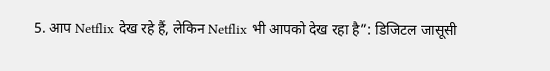5. आप Netflix देख रहे हैं, लेकिन Netflix भी आपको देख रहा है”: डिजिटल जासूसी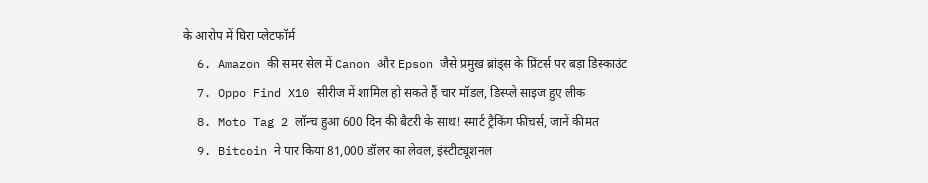के आरोप में घिरा प्लेटफॉर्म
  6. Amazon की समर सेल में Canon और Epson जैसे प्रमुख ब्रांड्स के प्रिंटर्स पर बड़ा डिस्काउंट
  7. Oppo Find X10 सीरीज में शामिल हो सकते हैं चार मॉडल, डिस्प्ले साइज हुए लीक
  8. Moto Tag 2 लॉन्च हुआ 600 दिन की बैटरी के साथ! स्मार्ट ट्रैकिंग फीचर्स, जानें कीमत
  9. Bitcoin ने पार किया 81,000 डॉलर का लेवल, इंस्टीट्यूशनल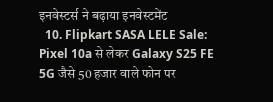इनवेस्टर्स ने बढ़ाया इनवेस्टमेंट
  10. Flipkart SASA LELE Sale: Pixel 10a से लेकर Galaxy S25 FE 5G जैसे 50 हजार वाले फोन पर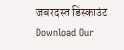जबरदस्त डिस्काउंट
Download Our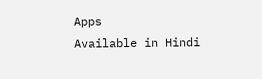Apps
Available in Hindi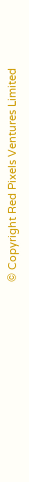© Copyright Red Pixels Ventures Limited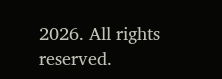2026. All rights reserved.